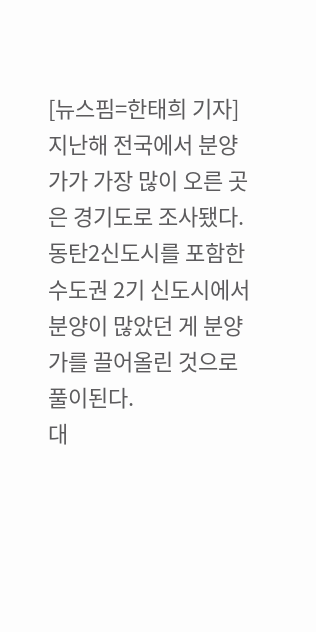[뉴스핌=한태희 기자] 지난해 전국에서 분양가가 가장 많이 오른 곳은 경기도로 조사됐다. 동탄2신도시를 포함한 수도권 2기 신도시에서 분양이 많았던 게 분양가를 끌어올린 것으로 풀이된다.
대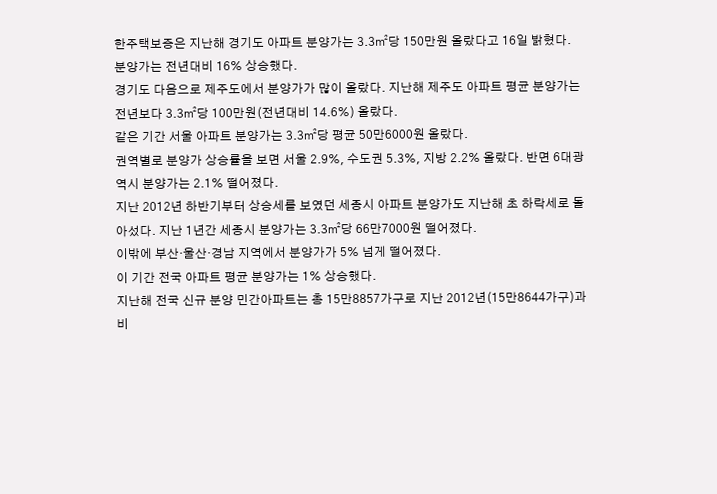한주택보증은 지난해 경기도 아파트 분양가는 3.3㎡당 150만원 올랐다고 16일 밝혔다. 분양가는 전년대비 16% 상승했다.
경기도 다음으로 제주도에서 분양가가 많이 올랐다. 지난해 제주도 아파트 평균 분양가는 전년보다 3.3㎡당 100만원(전년대비 14.6%) 올랐다.
같은 기간 서울 아파트 분양가는 3.3㎡당 평균 50만6000원 올랐다.
권역별로 분양가 상승률을 보면 서울 2.9%, 수도권 5.3%, 지방 2.2% 올랐다. 반면 6대광역시 분양가는 2.1% 떨어졌다.
지난 2012년 하반기부터 상승세를 보였던 세종시 아파트 분양가도 지난해 초 하락세로 돌아섰다. 지난 1년간 세종시 분양가는 3.3㎡당 66만7000원 떨어졌다.
이밖에 부산·울산·경남 지역에서 분양가가 5% 넘게 떨어졌다.
이 기간 전국 아파트 평균 분양가는 1% 상승했다.
지난해 전국 신규 분양 민간아파트는 총 15만8857가구로 지난 2012년(15만8644가구)과 비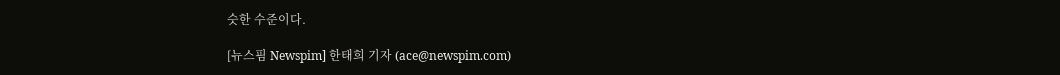슷한 수준이다.

[뉴스핌 Newspim] 한태희 기자 (ace@newspim.com)